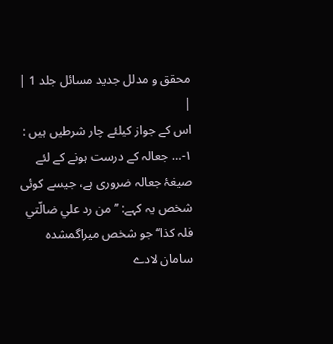محقق و مدلل جدید مسائل جلد 1 |
|
اس کے جواز کیلئے چار شرطیں ہیں : ۱-… جعالہ کے درست ہونے کے لئے صیغۂ جعالہ ضروری ہے، جیسے کوئی شخص یہ کہے: ’’ من رد علي ضالّتي فلہ کذا‘‘ جو شخص میراگمشدہ سامان لادے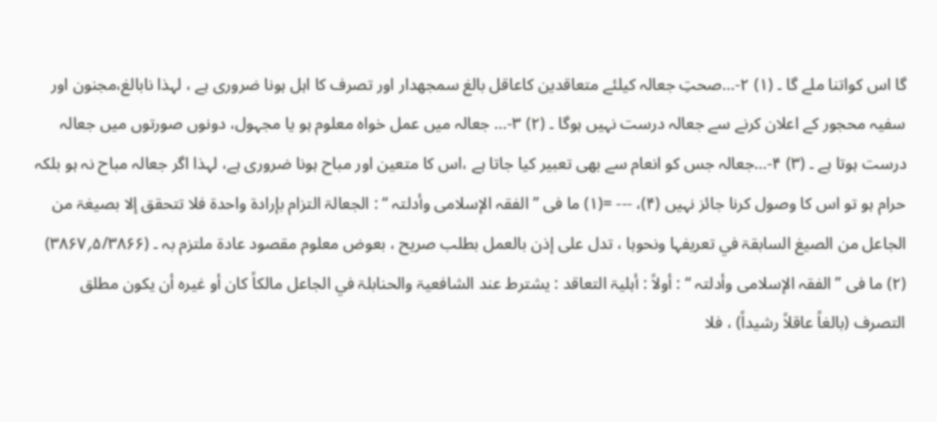گا اس کواتنا ملے گا ۔ (۱) ۲-…صحتِ جعالہ کیلئے متعاقدین کاعاقل بالغ سمجھدار اور تصرف کا اہل ہونا ضروری ہے ، لہذا نابالغ،مجنون اور سفیہ محجور کے اعلان کرنے سے جعالہ درست نہیں ہوگا ۔ (۲) ۳-… جعالہ میں عمل خواہ معلوم ہو یا مجہول، دونوں صورتوں میں جعالہ درست ہوتا ہے ۔ (۳) ۴-…جعالہ جس کو انعام سے بھی تعبیر کیا جاتا ہے ،اس کا متعین اور مباح ہونا ضروری ہے، لہذا اگر جعالہ مباح نہ ہو بلکہ حرام ہو تو اس کا وصول کرنا جائز نہیں (۴)، --- =(۱) ما فی ’’ الفقہ الإسلامی وأدلتہ ‘‘ : الجعالۃ التزام بإرادۃ واحدۃ فلا تتحقق إلا بصیغۃ من الجاعل من الصیغ السابقۃ في تعریفہا ونحوہا ، تدل علی إذن بالعمل بطلب صریح ، بعوض معلوم مقصود عادۃ ملتزم بہ ۔ (۵/۳۸۶۶؍۳۸۶۷) (۲) ما فی ’’ الفقہ الإسلامی وأدلتہ ‘‘ : أولاً : أہلیۃ التعاقد : یشترط عند الشافعیۃ والحنابلۃ في الجاعل مالکاً کان أو غیرہ أن یکون مطلق التصرف (بالغاً عاقلاً رشیداً) ، فلا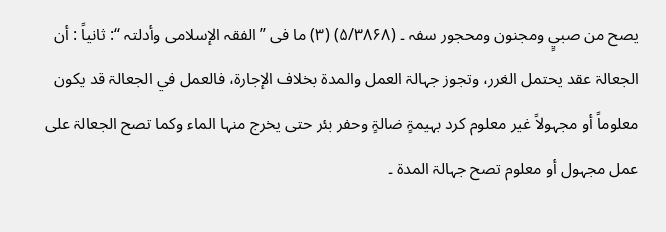یصح من صبيٍ ومجنون ومحجور سفہ ۔ (۵/۳۸۶۸) (۳) ما فی ’’ الفقہ الإسلامی وأدلتہ ‘‘: ثانیاً : أن الجعالۃ عقد یحتمل الغرر، وتجوز جہالۃ العمل والمدۃ بخلاف الإجارۃ، فالعمل في الجعالۃ قد یکون معلوماً أو مجہولاً غیر معلوم کرد بہیمۃٍ ضالۃٍ وحفر بئر حتی یخرج منہا الماء وکما تصح الجعالۃ علی عمل مجہول أو معلوم تصح جہالۃ المدۃ ۔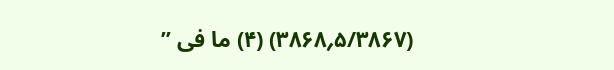(۵/۳۸۶۷؍۳۸۶۸) (۴) ما فی ’’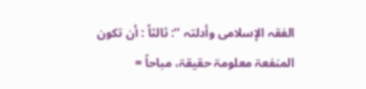الفقہ الإسلامی وأدلتہ ‘‘: ثالثاً : أن تکون المنفعۃ معلومۃ حقیقۃ، مباحاً =